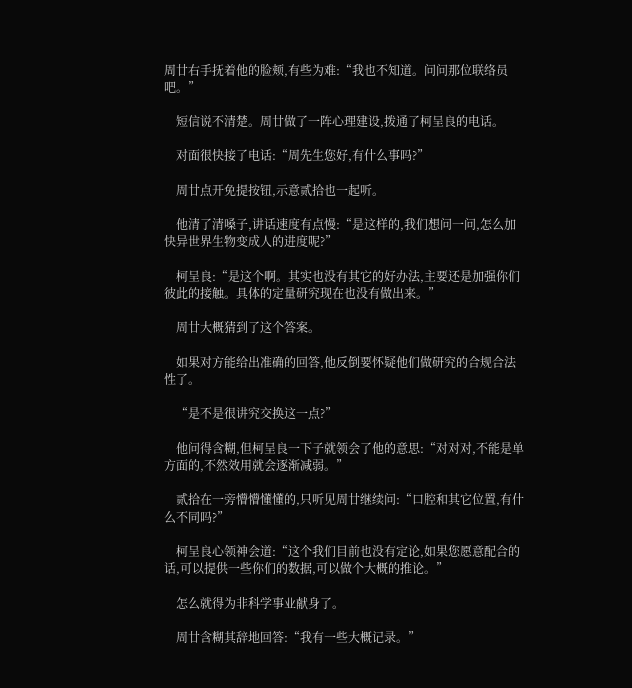周廿右手抚着他的脸颊,有些为难:“我也不知道。问问那位联络员吧。”

    短信说不清楚。周廿做了一阵心理建设,拨通了柯呈良的电话。

    对面很快接了电话:“周先生您好,有什么事吗?”

    周廿点开免提按钮,示意贰拾也一起听。

    他清了清嗓子,讲话速度有点慢:“是这样的,我们想问一问,怎么加快异世界生物变成人的进度呢?”

    柯呈良:“是这个啊。其实也没有其它的好办法,主要还是加强你们彼此的接触。具体的定量研究现在也没有做出来。”

    周廿大概猜到了这个答案。

    如果对方能给出准确的回答,他反倒要怀疑他们做研究的合规合法性了。

    “是不是很讲究交换这一点?”

    他问得含糊,但柯呈良一下子就领会了他的意思:“对对对,不能是单方面的,不然效用就会逐渐减弱。”

    贰拾在一旁懵懵懂懂的,只听见周廿继续问:“口腔和其它位置,有什么不同吗?”

    柯呈良心领神会道:“这个我们目前也没有定论,如果您愿意配合的话,可以提供一些你们的数据,可以做个大概的推论。”

    怎么就得为非科学事业献身了。

    周廿含糊其辞地回答:“我有一些大概记录。”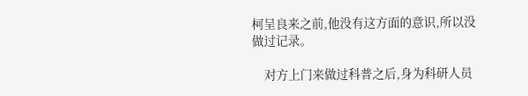柯呈良来之前,他没有这方面的意识,所以没做过记录。

    对方上门来做过科普之后,身为科研人员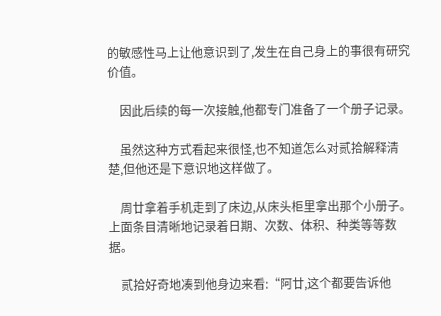的敏感性马上让他意识到了,发生在自己身上的事很有研究价值。

    因此后续的每一次接触,他都专门准备了一个册子记录。

    虽然这种方式看起来很怪,也不知道怎么对贰拾解释清楚,但他还是下意识地这样做了。

    周廿拿着手机走到了床边,从床头柜里拿出那个小册子。上面条目清晰地记录着日期、次数、体积、种类等等数据。

    贰拾好奇地凑到他身边来看:“阿廿,这个都要告诉他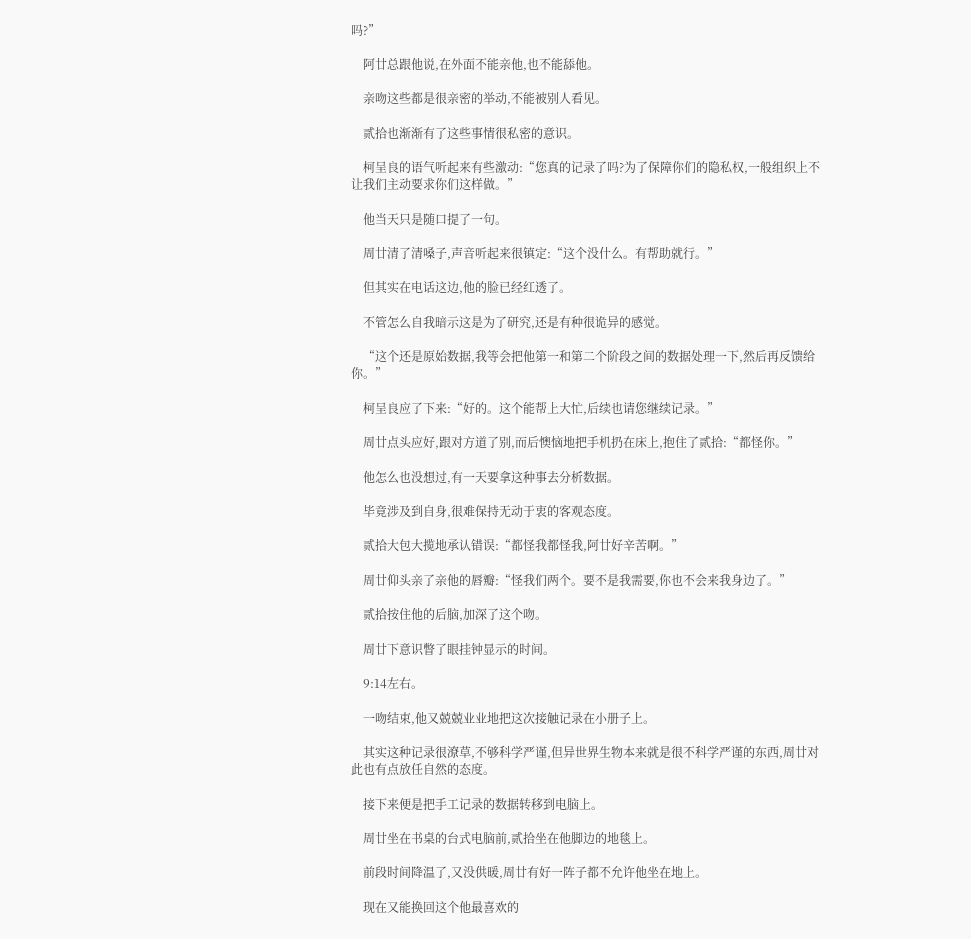吗?”

    阿廿总跟他说,在外面不能亲他,也不能舔他。

    亲吻这些都是很亲密的举动,不能被别人看见。

    贰拾也渐渐有了这些事情很私密的意识。

    柯呈良的语气听起来有些激动:“您真的记录了吗?为了保障你们的隐私权,一般组织上不让我们主动要求你们这样做。”

    他当天只是随口提了一句。

    周廿清了清嗓子,声音听起来很镇定:“这个没什么。有帮助就行。”

    但其实在电话这边,他的脸已经红透了。

    不管怎么自我暗示这是为了研究,还是有种很诡异的感觉。

    “这个还是原始数据,我等会把他第一和第二个阶段之间的数据处理一下,然后再反馈给你。”

    柯呈良应了下来:“好的。这个能帮上大忙,后续也请您继续记录。”

    周廿点头应好,跟对方道了别,而后懊恼地把手机扔在床上,抱住了贰拾:“都怪你。”

    他怎么也没想过,有一天要拿这种事去分析数据。

    毕竟涉及到自身,很难保持无动于衷的客观态度。

    贰拾大包大揽地承认错误:“都怪我都怪我,阿廿好辛苦啊。”

    周廿仰头亲了亲他的唇瓣:“怪我们两个。要不是我需要,你也不会来我身边了。”

    贰拾按住他的后脑,加深了这个吻。

    周廿下意识瞥了眼挂钟显示的时间。

    9:14左右。

    一吻结束,他又兢兢业业地把这次接触记录在小册子上。

    其实这种记录很潦草,不够科学严谨,但异世界生物本来就是很不科学严谨的东西,周廿对此也有点放任自然的态度。

    接下来便是把手工记录的数据转移到电脑上。

    周廿坐在书桌的台式电脑前,贰拾坐在他脚边的地毯上。

    前段时间降温了,又没供暖,周廿有好一阵子都不允许他坐在地上。

    现在又能换回这个他最喜欢的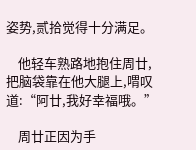姿势,贰拾觉得十分满足。

    他轻车熟路地抱住周廿,把脑袋靠在他大腿上,喟叹道:“阿廿,我好幸福哦。”

    周廿正因为手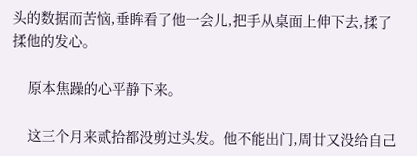头的数据而苦恼,垂眸看了他一会儿,把手从桌面上伸下去,揉了揉他的发心。

    原本焦躁的心平静下来。

    这三个月来贰拾都没剪过头发。他不能出门,周廿又没给自己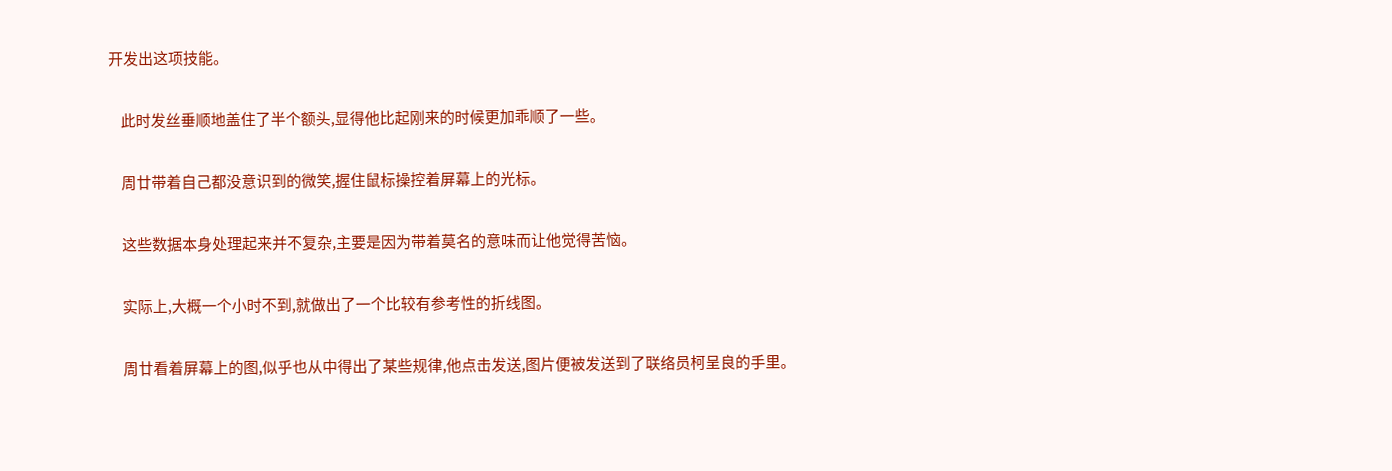开发出这项技能。

    此时发丝垂顺地盖住了半个额头,显得他比起刚来的时候更加乖顺了一些。

    周廿带着自己都没意识到的微笑,握住鼠标操控着屏幕上的光标。

    这些数据本身处理起来并不复杂,主要是因为带着莫名的意味而让他觉得苦恼。

    实际上,大概一个小时不到,就做出了一个比较有参考性的折线图。

    周廿看着屏幕上的图,似乎也从中得出了某些规律,他点击发送,图片便被发送到了联络员柯呈良的手里。